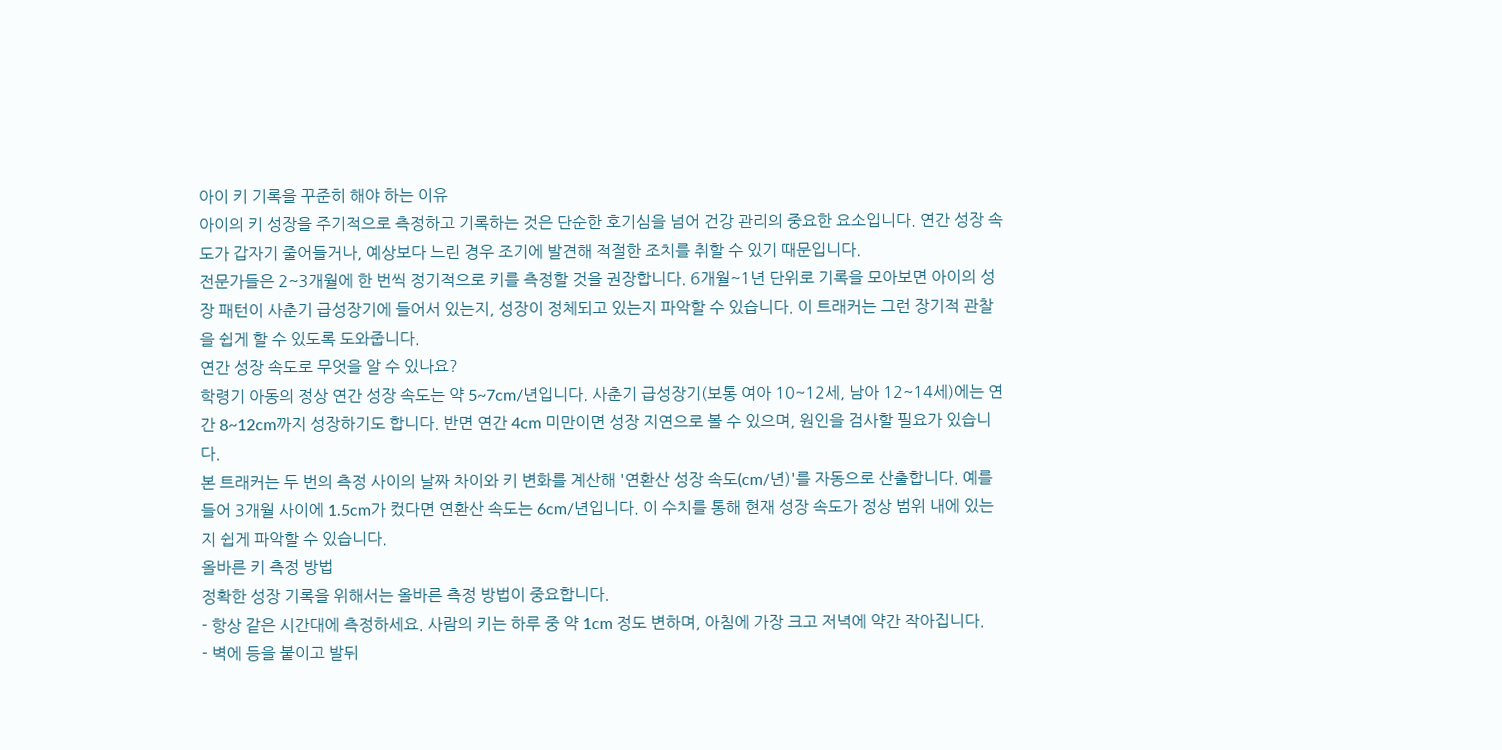아이 키 기록을 꾸준히 해야 하는 이유
아이의 키 성장을 주기적으로 측정하고 기록하는 것은 단순한 호기심을 넘어 건강 관리의 중요한 요소입니다. 연간 성장 속도가 갑자기 줄어들거나, 예상보다 느린 경우 조기에 발견해 적절한 조치를 취할 수 있기 때문입니다.
전문가들은 2~3개월에 한 번씩 정기적으로 키를 측정할 것을 권장합니다. 6개월~1년 단위로 기록을 모아보면 아이의 성장 패턴이 사춘기 급성장기에 들어서 있는지, 성장이 정체되고 있는지 파악할 수 있습니다. 이 트래커는 그런 장기적 관찰을 쉽게 할 수 있도록 도와줍니다.
연간 성장 속도로 무엇을 알 수 있나요?
학령기 아동의 정상 연간 성장 속도는 약 5~7cm/년입니다. 사춘기 급성장기(보통 여아 10~12세, 남아 12~14세)에는 연간 8~12cm까지 성장하기도 합니다. 반면 연간 4cm 미만이면 성장 지연으로 볼 수 있으며, 원인을 검사할 필요가 있습니다.
본 트래커는 두 번의 측정 사이의 날짜 차이와 키 변화를 계산해 '연환산 성장 속도(cm/년)'를 자동으로 산출합니다. 예를 들어 3개월 사이에 1.5cm가 컸다면 연환산 속도는 6cm/년입니다. 이 수치를 통해 현재 성장 속도가 정상 범위 내에 있는지 쉽게 파악할 수 있습니다.
올바른 키 측정 방법
정확한 성장 기록을 위해서는 올바른 측정 방법이 중요합니다.
- 항상 같은 시간대에 측정하세요. 사람의 키는 하루 중 약 1cm 정도 변하며, 아침에 가장 크고 저녁에 약간 작아집니다.
- 벽에 등을 붙이고 발뒤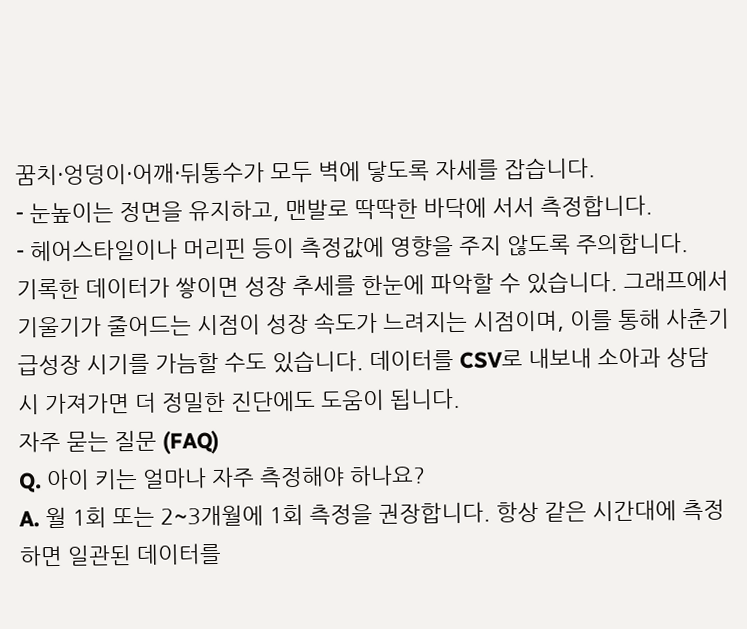꿈치·엉덩이·어깨·뒤통수가 모두 벽에 닿도록 자세를 잡습니다.
- 눈높이는 정면을 유지하고, 맨발로 딱딱한 바닥에 서서 측정합니다.
- 헤어스타일이나 머리핀 등이 측정값에 영향을 주지 않도록 주의합니다.
기록한 데이터가 쌓이면 성장 추세를 한눈에 파악할 수 있습니다. 그래프에서 기울기가 줄어드는 시점이 성장 속도가 느려지는 시점이며, 이를 통해 사춘기 급성장 시기를 가늠할 수도 있습니다. 데이터를 CSV로 내보내 소아과 상담 시 가져가면 더 정밀한 진단에도 도움이 됩니다.
자주 묻는 질문 (FAQ)
Q. 아이 키는 얼마나 자주 측정해야 하나요?
A. 월 1회 또는 2~3개월에 1회 측정을 권장합니다. 항상 같은 시간대에 측정하면 일관된 데이터를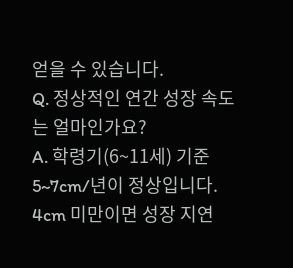얻을 수 있습니다.
Q. 정상적인 연간 성장 속도는 얼마인가요?
A. 학령기(6~11세) 기준 5~7cm/년이 정상입니다. 4cm 미만이면 성장 지연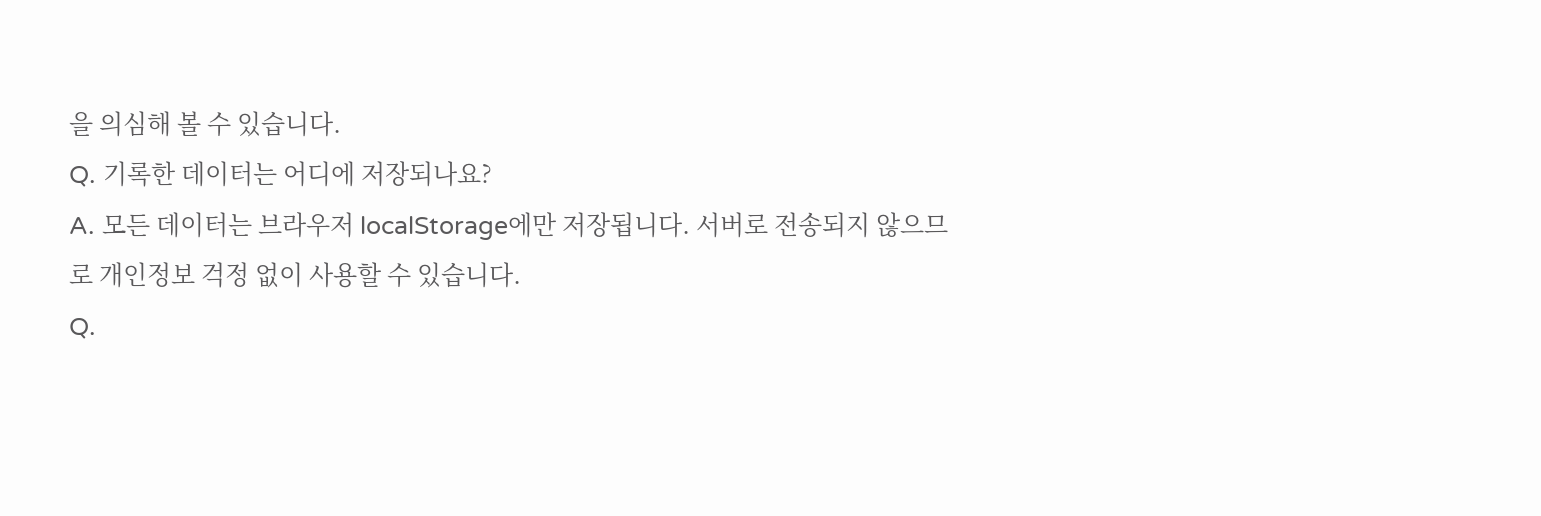을 의심해 볼 수 있습니다.
Q. 기록한 데이터는 어디에 저장되나요?
A. 모든 데이터는 브라우저 localStorage에만 저장됩니다. 서버로 전송되지 않으므로 개인정보 걱정 없이 사용할 수 있습니다.
Q.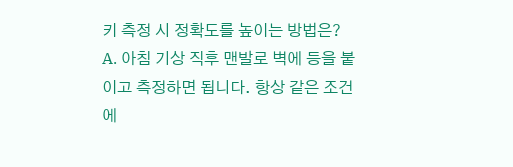키 측정 시 정확도를 높이는 방법은?
A. 아침 기상 직후 맨발로 벽에 등을 붙이고 측정하면 됩니다. 항상 같은 조건에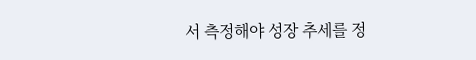서 측정해야 성장 추세를 정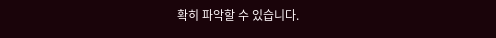확히 파악할 수 있습니다.